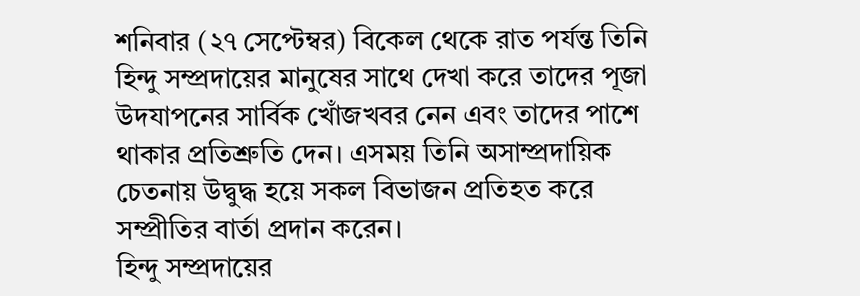শনিবার (২৭ সেপ্টেম্বর) বিকেল থেকে রাত পর্যন্ত তিনি হিন্দু সম্প্রদায়ের মানুষের সাথে দেখা করে তাদের পূজা উদযাপনের সার্বিক খোঁজখবর নেন এবং তাদের পাশে থাকার প্রতিশ্রুতি দেন। এসময় তিনি অসাম্প্রদায়িক চেতনায় উদ্বুদ্ধ হয়ে সকল বিভাজন প্রতিহত করে সম্প্রীতির বার্তা প্রদান করেন।
হিন্দু সম্প্রদায়ের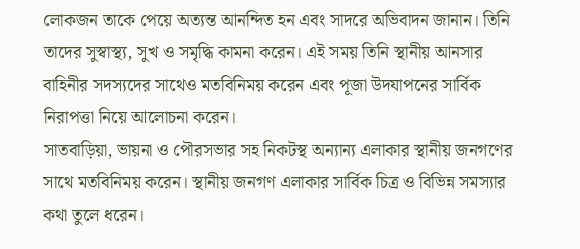লোকজন তাকে পেয়ে অত্যন্ত আনন্দিত হন এবং সাদরে অভিবাদন জানান। তিনি তাদের সুস্বাস্থ্য, সুখ ও সমৃদ্ধি কামনা করেন। এই সময় তিনি স্থানীয় আনসার বাহিনীর সদস্যদের সাথেও মতবিনিময় করেন এবং পূজা উদযাপনের সার্বিক নিরাপত্তা নিয়ে আলোচনা করেন।
সাতবাড়িয়া, ভায়না ও পৌরসভার সহ নিকটস্থ অন্যান্য এলাকার স্থানীয় জনগণের সাথে মতবিনিময় করেন। স্থানীয় জনগণ এলাকার সার্বিক চিত্র ও বিভিন্ন সমস্যার কথা তুলে ধরেন।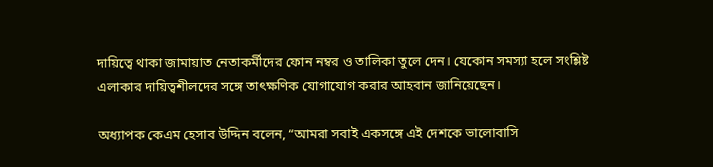দায়িত্বে থাকা জামায়াত নেতাকর্মীদের ফোন নম্বর ও তালিকা তুলে দেন। যেকোন সমস্যা হলে সংশ্লিষ্ট এলাকার দায়িত্বশীলদের সঙ্গে তাৎক্ষণিক যোগাযোগ করার আহবান জানিয়েছেন।

অধ্যাপক কেএম হেসাব উদ্দিন বলেন, “আমরা সবাই একসঙ্গে এই দেশকে ভালোবাসি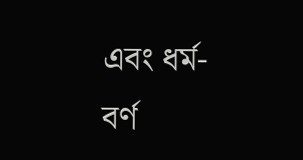এবং ধর্ম-বর্ণ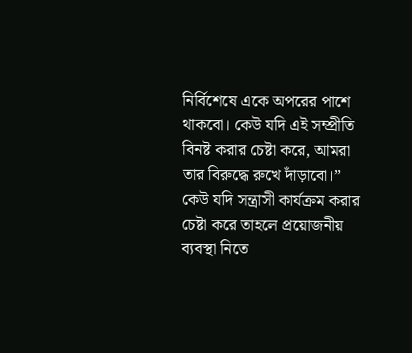নির্বিশেষে একে অপরের পাশে থাকবো। কেউ যদি এই সম্প্রীতি বিনষ্ট করার চেষ্টা করে, আমরা তার বিরুদ্ধে রুখে দাঁড়াবো।” কেউ যদি সন্ত্রাসী কার্যক্রম করার চেষ্টা করে তাহলে প্রয়োজনীয় ব্যবস্থা নিতে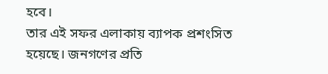হবে।
তার এই সফর এলাকায় ব্যাপক প্রশংসিত হয়েছে। জনগণের প্রতি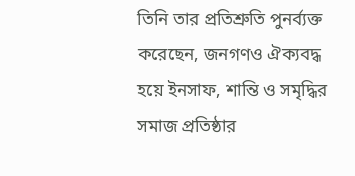তিনি তার প্রতিশ্রুতি পুনর্ব্যক্ত করেছেন, জনগণও ঐক্যবদ্ধ হয়ে ইনসাফ, শান্তি ও সমৃদ্ধির সমাজ প্রতিষ্ঠার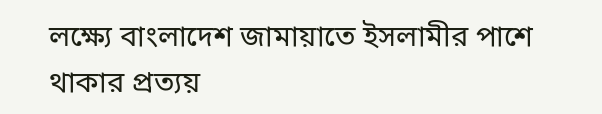লক্ষ্যে বাংলাদেশ জামায়াতে ইসলামীর পাশে থাকার প্রত্যয়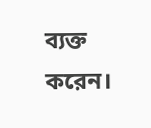ব্যক্ত করেন।